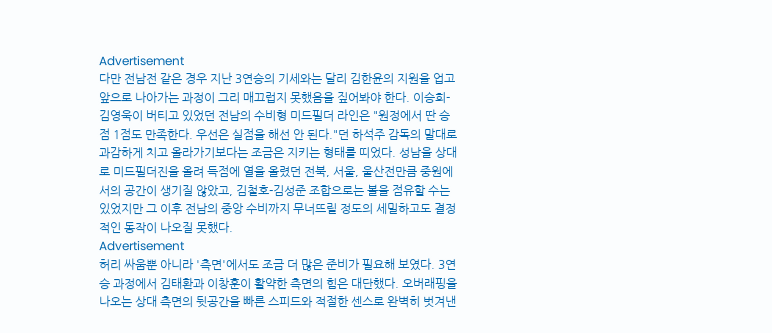Advertisement
다만 전남전 같은 경우 지난 3연승의 기세와는 달리 김한윤의 지원을 업고 앞으로 나아가는 과정이 그리 매끄럽지 못했음을 짚어봐야 한다. 이승희-김영욱이 버티고 있었던 전남의 수비형 미드필더 라인은 "원정에서 딴 승점 1점도 만족한다. 우선은 실점을 해선 안 된다."던 하석주 감독의 말대로 과감하게 치고 올라가기보다는 조금은 지키는 형태를 띠었다. 성남을 상대로 미드필더진을 올려 득점에 열을 올렸던 전북, 서울, 울산전만큼 중원에서의 공간이 생기질 않았고, 김철호-김성준 조합으로는 볼을 점유할 수는 있었지만 그 이후 전남의 중앙 수비까지 무너뜨릴 정도의 세밀하고도 결정적인 동작이 나오질 못했다.
Advertisement
허리 싸움뿐 아니라 '측면'에서도 조금 더 많은 준비가 필요해 보였다. 3연승 과정에서 김태환과 이창훈이 활약한 측면의 힘은 대단했다. 오버래핑을 나오는 상대 측면의 뒷공간을 빠른 스피드와 적절한 센스로 완벽히 벗겨낸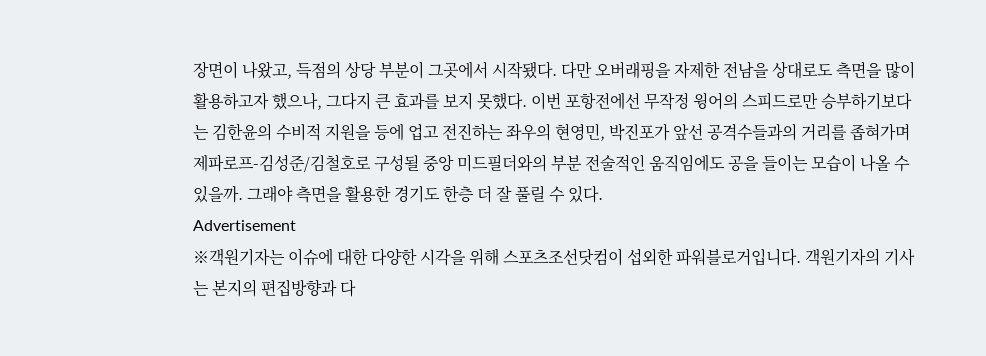장면이 나왔고, 득점의 상당 부분이 그곳에서 시작됐다. 다만 오버래핑을 자제한 전남을 상대로도 측면을 많이 활용하고자 했으나, 그다지 큰 효과를 보지 못했다. 이번 포항전에선 무작정 윙어의 스피드로만 승부하기보다는 김한윤의 수비적 지원을 등에 업고 전진하는 좌우의 현영민, 박진포가 앞선 공격수들과의 거리를 좁혀가며 제파로프-김성준/김철호로 구성될 중앙 미드필더와의 부분 전술적인 움직임에도 공을 들이는 모습이 나올 수 있을까. 그래야 측면을 활용한 경기도 한층 더 잘 풀릴 수 있다.
Advertisement
※객원기자는 이슈에 대한 다양한 시각을 위해 스포츠조선닷컴이 섭외한 파워블로거입니다. 객원기자의 기사는 본지의 편집방향과 다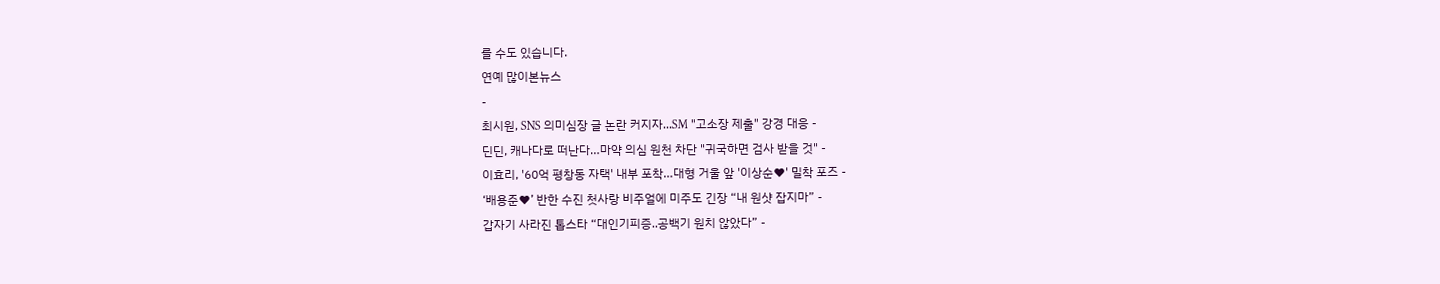를 수도 있습니다.
연예 많이본뉴스
-
최시원, SNS 의미심장 글 논란 커지자...SM "고소장 제출" 강경 대응 -
딘딘, 캐나다로 떠난다…마약 의심 원천 차단 "귀국하면 검사 받을 것" -
이효리, '60억 평창동 자택' 내부 포착…대형 거울 앞 '이상순♥' 밀착 포즈 -
‘배용준♥’ 반한 수진 첫사랑 비주얼에 미주도 긴장 “내 원샷 잡지마” -
갑자기 사라진 톱스타 “대인기피증..공백기 원치 않았다” -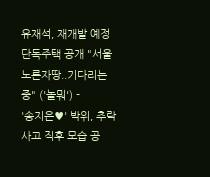유재석, 재개발 예정 단독주택 공개 "서울 노른자땅..기다리는 중" ('놀뭐') -
'송지은♥' 박위, 추락 사고 직후 모습 공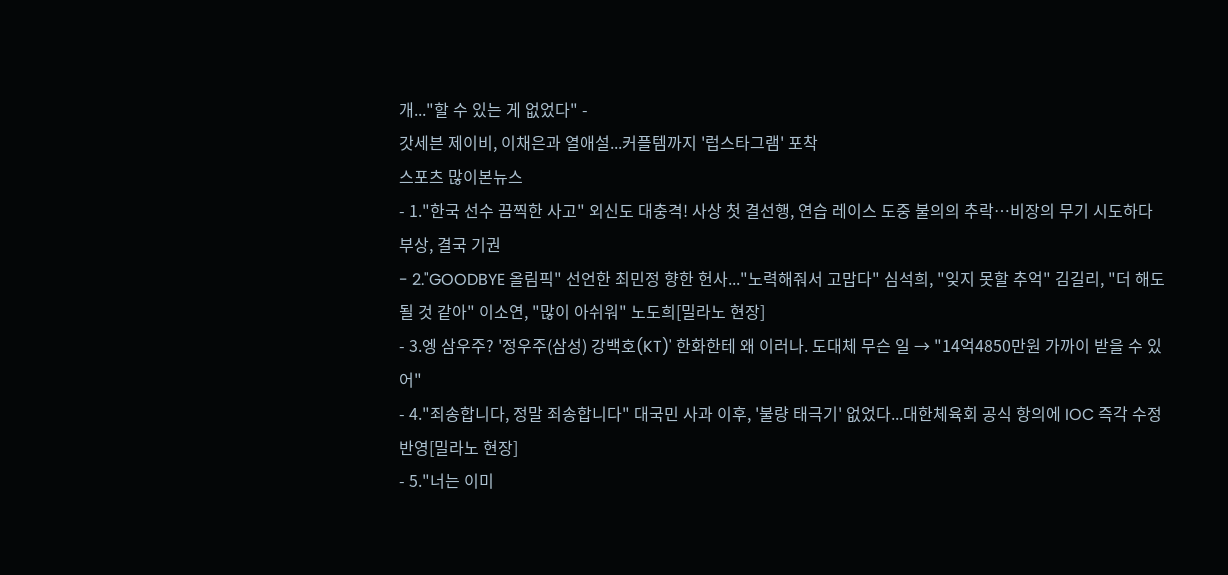개..."할 수 있는 게 없었다" -
갓세븐 제이비, 이채은과 열애설...커플템까지 '럽스타그램' 포착
스포츠 많이본뉴스
- 1."한국 선수 끔찍한 사고" 외신도 대충격! 사상 첫 결선행, 연습 레이스 도중 불의의 추락…비장의 무기 시도하다 부상, 결국 기권
- 2."GOODBYE 올림픽" 선언한 최민정 향한 헌사..."노력해줘서 고맙다" 심석희, "잊지 못할 추억" 김길리, "더 해도 될 것 같아" 이소연, "많이 아쉬워" 노도희[밀라노 현장]
- 3.엥 삼우주? '정우주(삼성) 강백호(KT)' 한화한테 왜 이러나. 도대체 무슨 일 → "14억4850만원 가까이 받을 수 있어"
- 4."죄송합니다, 정말 죄송합니다" 대국민 사과 이후, '불량 태극기' 없었다...대한체육회 공식 항의에 IOC 즉각 수정 반영[밀라노 현장]
- 5."너는 이미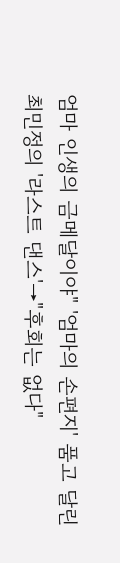엄마 인생의 금메달이야" '엄마의 손편지' 품고 달린 최민정의 '라스트 댄스'→"후회는 없다"